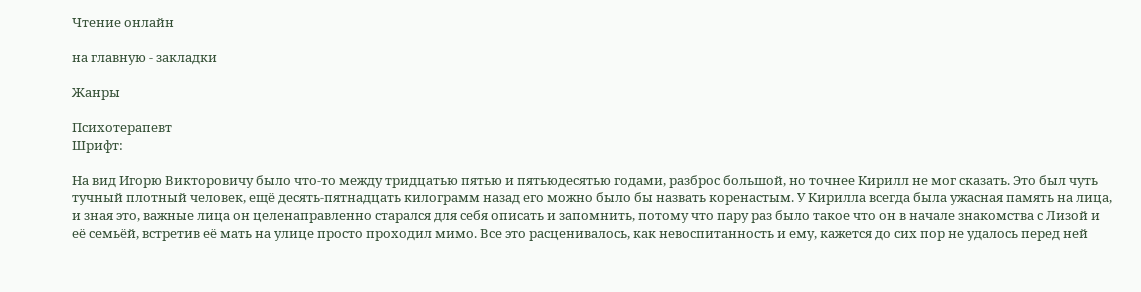Чтение онлайн

на главную - закладки

Жанры

Психотерапевт
Шрифт:

На вид Игорю Викторовичу было что-то между тридцатью пятью и пятьюдесятью годами, разброс большой, но точнее Кирилл не мог сказать. Это был чуть тучный плотный человек, ещё десять-пятнадцать килограмм назад его можно было бы назвать коренастым. У Кирилла всегда была ужасная память на лица, и зная это, важные лица он целенаправленно старался для себя описать и запомнить, потому что пару раз было такое что он в начале знакомства с Лизой и её семьёй, встретив её мать на улице просто проходил мимо. Все это расценивалось, как невоспитанность и ему, кажется до сих пор не удалось перед ней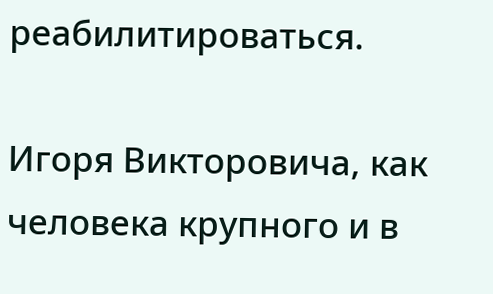реабилитироваться.

Игоря Викторовича, как человека крупного и в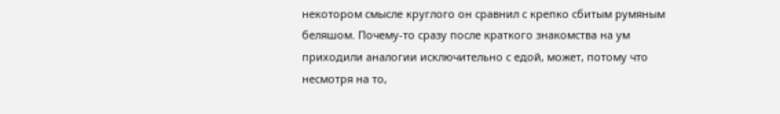некотором смысле круглого он сравнил с крепко сбитым румяным беляшом. Почему-то сразу после краткого знакомства на ум приходили аналогии исключительно с едой, может, потому что несмотря на то,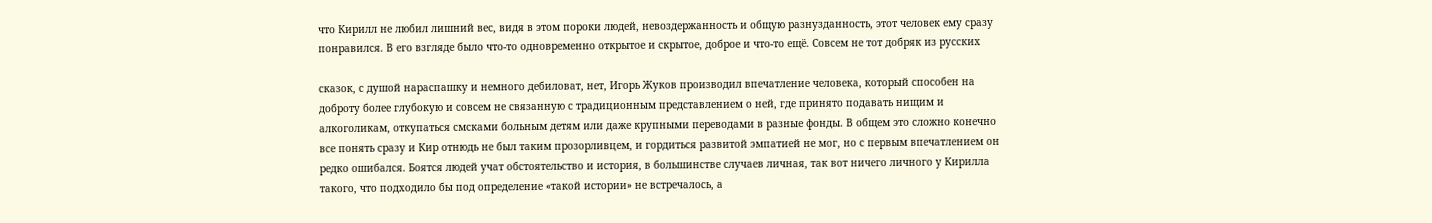что Кирилл не любил лишний вес, видя в этом пороки людей, невоздержанность и общую разнузданность, этот человек ему сразу понравился. В его взгляде было что-то одновременно открытое и скрытое, доброе и что-то ещё. Совсем не тот добряк из русских

сказок, с душой нараспашку и немного дебиловат, нет, Игорь Жуков производил впечатление человека, который способен на доброту более глубокую и совсем не связанную с традиционным представлением о ней, где принято подавать нищим и алкоголикам, откупаться смсками больным детям или даже крупными переводами в разные фонды. В общем это сложно конечно все понять сразу и Кир отнюдь не был таким прозорливцем, и гордиться развитой эмпатией не мог, но с первым впечатлением он редко ошибался. Боятся людей учат обстоятельство и история, в большинстве случаев личная, так вот ничего личного у Кирилла такого, что подходило бы под определение «такой истории» не встречалось, а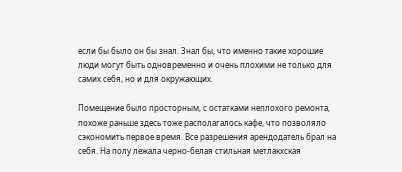если бы было он бы знал. Знал бы, что именно такие хорошие люди могут быть одновременно и очень плохими не только для самих себя, но и для окружающих.

Помещение было просторным, с остатками неплохого ремонта, похоже раньше здесь тоже располагалось кафе, что позволяло сэкономить первое время. Все разрешения арендодатель брал на себя. На полу лежала черно-белая стильная метлакхская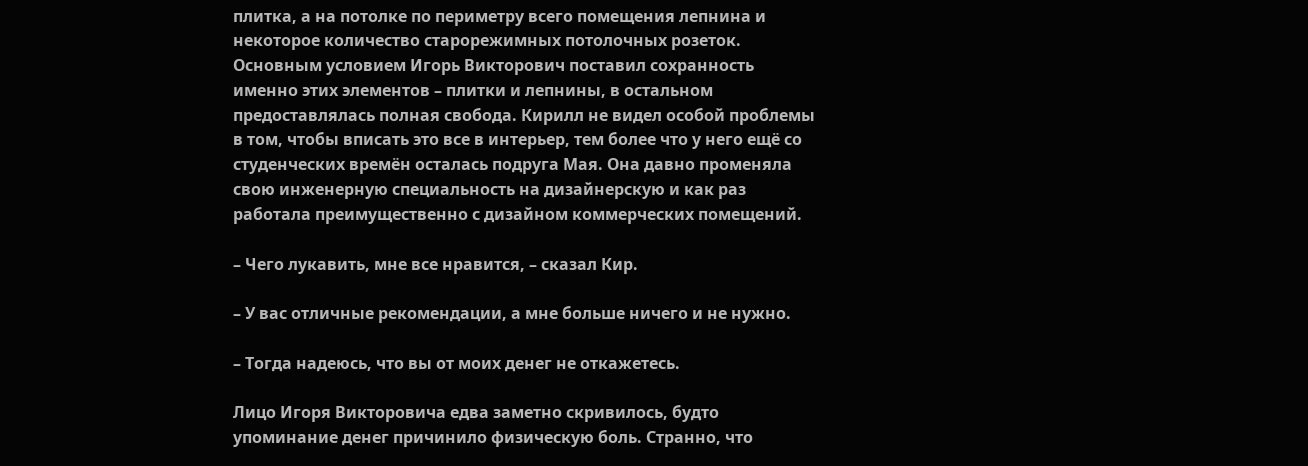плитка, а на потолке по периметру всего помещения лепнина и некоторое количество старорежимных потолочных розеток. Основным условием Игорь Викторович поставил сохранность именно этих элементов – плитки и лепнины, в остальном предоставлялась полная свобода. Кирилл не видел особой проблемы в том, чтобы вписать это все в интерьер, тем более что у него ещё со студенческих времён осталась подруга Мая. Она давно променяла свою инженерную специальность на дизайнерскую и как раз работала преимущественно с дизайном коммерческих помещений.

– Чего лукавить, мне все нравится, – сказал Кир.

– У вас отличные рекомендации, а мне больше ничего и не нужно.

– Тогда надеюсь, что вы от моих денег не откажетесь.

Лицо Игоря Викторовича едва заметно скривилось, будто упоминание денег причинило физическую боль. Странно, что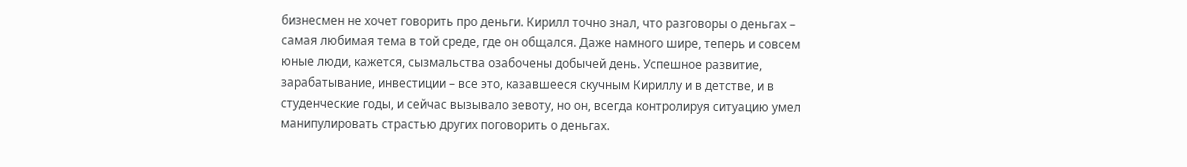бизнесмен не хочет говорить про деньги. Кирилл точно знал, что разговоры о деньгах – самая любимая тема в той среде, где он общался. Даже намного шире, теперь и совсем юные люди, кажется, сызмальства озабочены добычей день. Успешное развитие, зарабатывание, инвестиции – все это, казавшееся скучным Кириллу и в детстве, и в студенческие годы, и сейчас вызывало зевоту, но он, всегда контролируя ситуацию умел манипулировать страстью других поговорить о деньгах.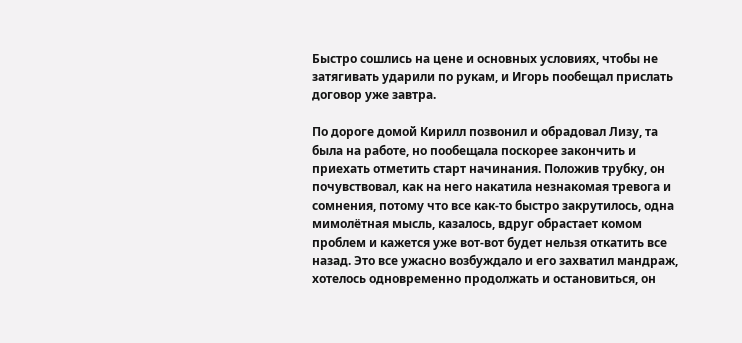Быстро сошлись на цене и основных условиях, чтобы не затягивать ударили по рукам, и Игорь пообещал прислать договор уже завтра.

По дороге домой Кирилл позвонил и обрадовал Лизу, та была на работе, но пообещала поскорее закончить и приехать отметить старт начинания. Положив трубку, он почувствовал, как на него накатила незнакомая тревога и сомнения, потому что все как-то быстро закрутилось, одна мимолётная мысль, казалось, вдруг обрастает комом проблем и кажется уже вот-вот будет нельзя откатить все назад. Это все ужасно возбуждало и его захватил мандраж, хотелось одновременно продолжать и остановиться, он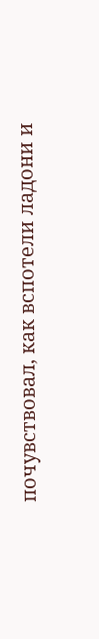почувствовал, как вспотели ладони и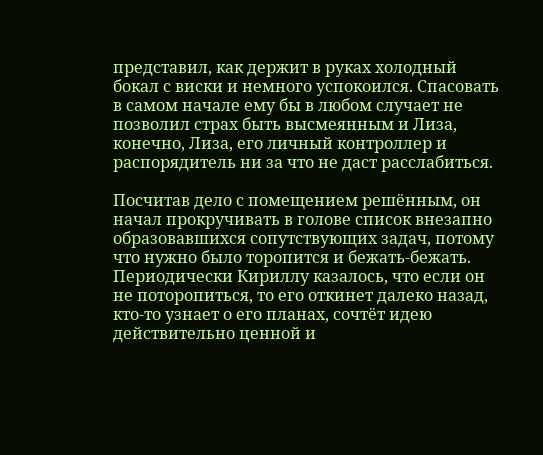представил, как держит в руках холодный бокал с виски и немного успокоился. Спасовать в самом начале ему бы в любом случает не позволил страх быть высмеянным и Лиза, конечно, Лиза, его личный контроллер и распорядитель ни за что не даст расслабиться.

Посчитав дело с помещением решённым, он начал прокручивать в голове список внезапно образовавшихся сопутствующих задач, потому что нужно было торопится и бежать-бежать. Периодически Кириллу казалось, что если он не поторопиться, то его откинет далеко назад, кто-то узнает о его планах, сочтёт идею действительно ценной и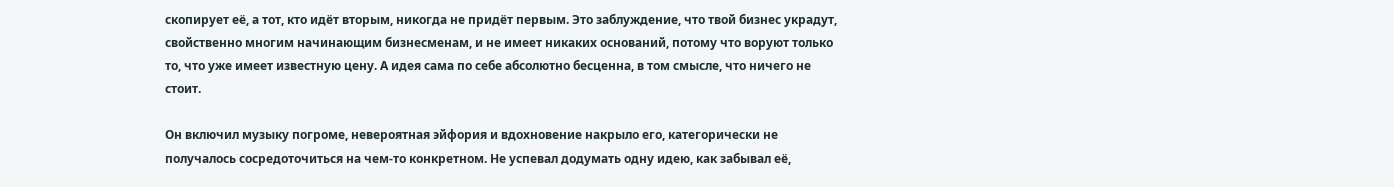скопирует её, а тот, кто идёт вторым, никогда не придёт первым. Это заблуждение, что твой бизнес украдут, свойственно многим начинающим бизнесменам, и не имеет никаких оснований, потому что воруют только то, что уже имеет известную цену. А идея сама по себе абсолютно бесценна, в том смысле, что ничего не стоит.

Он включил музыку погроме, невероятная эйфория и вдохновение накрыло его, категорически не получалось сосредоточиться на чем-то конкретном. Не успевал додумать одну идею, как забывал её,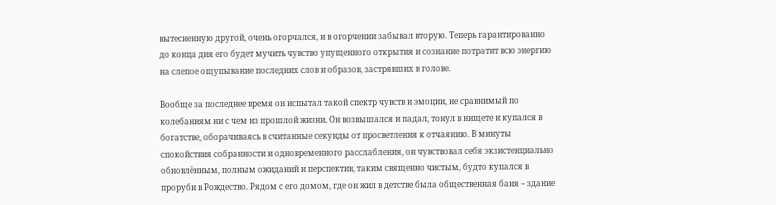вытесненную другой, очень огорчался, и в огорчении забывал вторую. Теперь гарантированно до конца дня его будет мучить чувство упущенного открытия и сознание потратит всю энергию на слепое ощупывание последних слов и образов, застрявших в голове.

Вообще за последнее время он испытал такой спектр чувств и эмоции, не сравнимый по колебаниям ни с чем из прошлой жизни. Он возвышался и падал, тонул в нищете и купался в богатстве, оборачиваясь в считанные секунды от просветления к отчаянию. В минуты спокойствия собранности и одновременного расслабления, он чувствовал себя экзистенциально обновлённым, полным ожиданий и перспектив, таким священно чистым, будто купался в проруби в Рождество. Рядом с его домом, где он жил в детстве была общественная баня – здание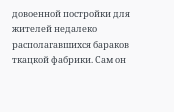довоенной постройки для жителей недалеко располагавшихся бараков ткацкой фабрики. Сам он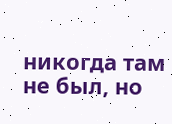никогда там не был, но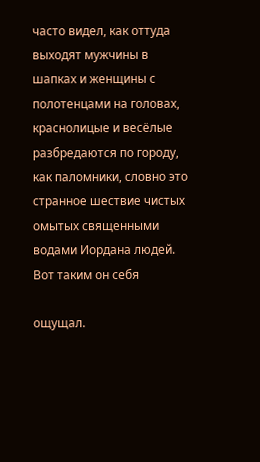часто видел, как оттуда выходят мужчины в шапках и женщины с полотенцами на головах, краснолицые и весёлые разбредаются по городу, как паломники, словно это странное шествие чистых омытых священными водами Иордана людей. Вот таким он себя

ощущал.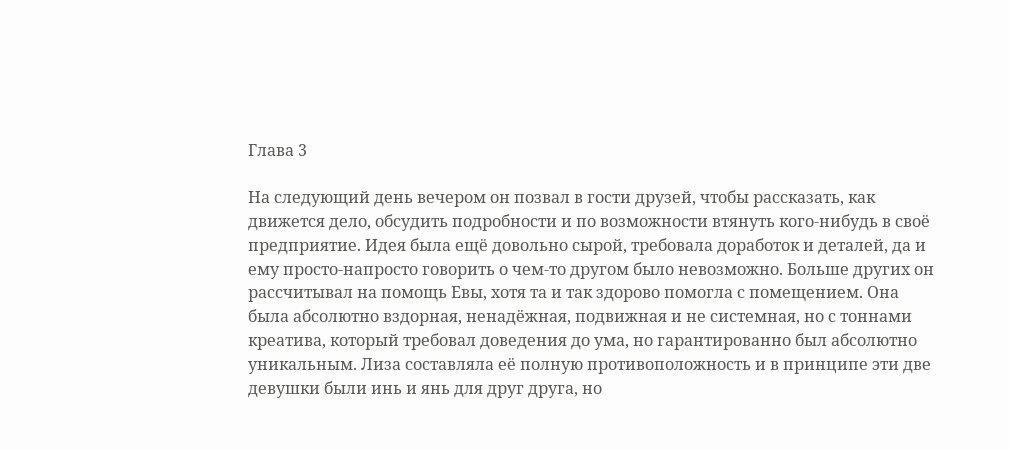Глава 3

На следующий день вечером он позвал в гости друзей, чтобы рассказать, как движется дело, обсудить подробности и по возможности втянуть кого-нибудь в своё предприятие. Идея была ещё довольно сырой, требовала доработок и деталей, да и ему просто-напросто говорить о чем-то другом было невозможно. Больше других он рассчитывал на помощь Евы, хотя та и так здорово помогла с помещением. Она была абсолютно вздорная, ненадёжная, подвижная и не системная, но с тоннами креатива, который требовал доведения до ума, но гарантированно был абсолютно уникальным. Лиза составляла её полную противоположность и в принципе эти две девушки были инь и янь для друг друга, но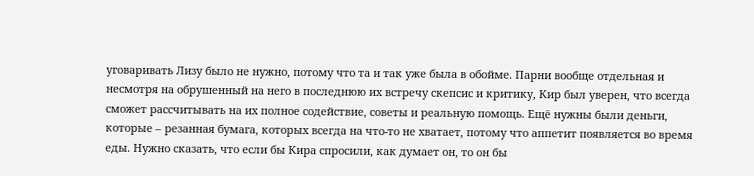уговаривать Лизу было не нужно, потому что та и так уже была в обойме. Парни вообще отдельная и несмотря на обрушенный на него в последнюю их встречу скепсис и критику, Кир был уверен, что всегда сможет рассчитывать на их полное содействие, советы и реальную помощь. Ещё нужны были деньги, которые – резанная бумага, которых всегда на что-то не хватает, потому что аппетит появляется во время еды. Нужно сказать, что если бы Кира спросили, как думает он, то он бы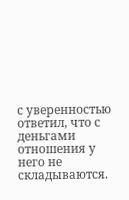с уверенностью ответил, что с деньгами отношения у него не складываются.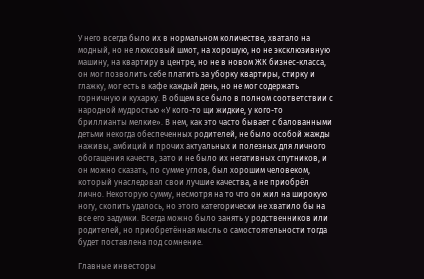У него всегда было их в нормальном количестве, хватало на модный, но не люксовый шмот, на хорошую, но не эксклюзивную машину, на квартиру в центре, но не в новом ЖК бизнес-класса, он мог позволить себе платить за уборку квартиры, стирку и глажку, мог есть в кафе каждый день, но не мог содержать горничную и кухарку. В общем все было в полном соответствии с народной мудростью «У кого-то щи жидкие, у кого-то бриллианты мелкие». В нем, как это часто бывает с балованными детьми некогда обеспеченных родителей, не было особой жажды наживы, амбиций и прочих актуальных и полезных для личного обогащения качеств, зато и не было их негативных спутников, и он можно сказать, по сумме углов, был хорошим человеком, который унаследовал свои лучшие качества, а не приобрёл лично. Некоторую сумму, несмотря на то что он жил на широкую ногу, скопить удалось, но этого категорически не хватило бы на все его задумки. Всегда можно было занять у родственников или родителей, но приобретённая мысль о самостоятельности тогда будет поставлена под сомнение.

Главные инвесторы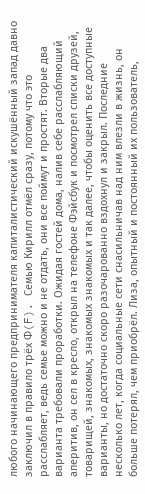любого начинающего предпринимателя капиталистический искушённый запад давно заключил в правило трёх Ф(F). Семью Кирилл отмёл сразу, потому что это расслабляет, ведь семье можно и не отдать, они все поймут и простят. Вторые два варианта требовали проработки. Ожидая гостей дома, налив себе расслабляющий аперитив, он сел в кресло, открыл на телефоне Фэйсбук и посмотрел списки друзей, товарищей, знакомых, знакомых знакомых и так далее, чтобы оценить все доступные варианты, но достаточно скоро разочарованно вздохнул и закрыл. Последние несколько лет, когда социальные сети снасильничав над ним влезли в жизнь, он больше потерял, чем приобрёл. Лиза, опытный и постоянный их пользователь,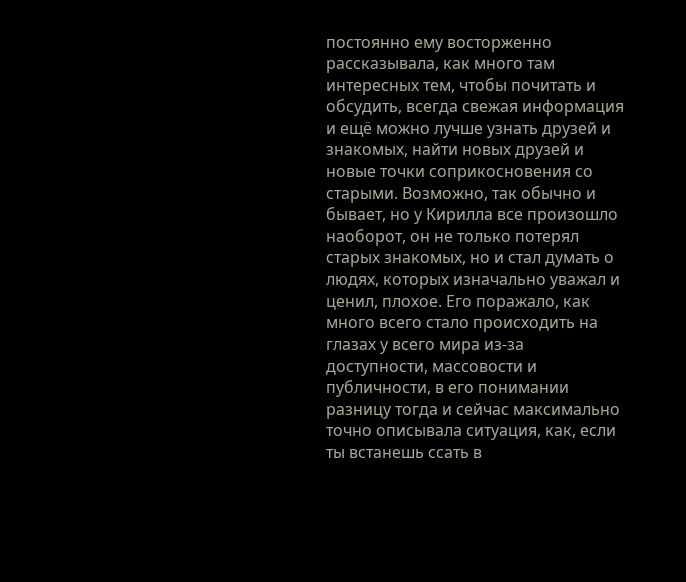постоянно ему восторженно рассказывала, как много там интересных тем, чтобы почитать и обсудить, всегда свежая информация и ещё можно лучше узнать друзей и знакомых, найти новых друзей и новые точки соприкосновения со старыми. Возможно, так обычно и бывает, но у Кирилла все произошло наоборот, он не только потерял старых знакомых, но и стал думать о людях, которых изначально уважал и ценил, плохое. Его поражало, как много всего стало происходить на глазах у всего мира из-за доступности, массовости и публичности, в его понимании разницу тогда и сейчас максимально точно описывала ситуация, как, если ты встанешь ссать в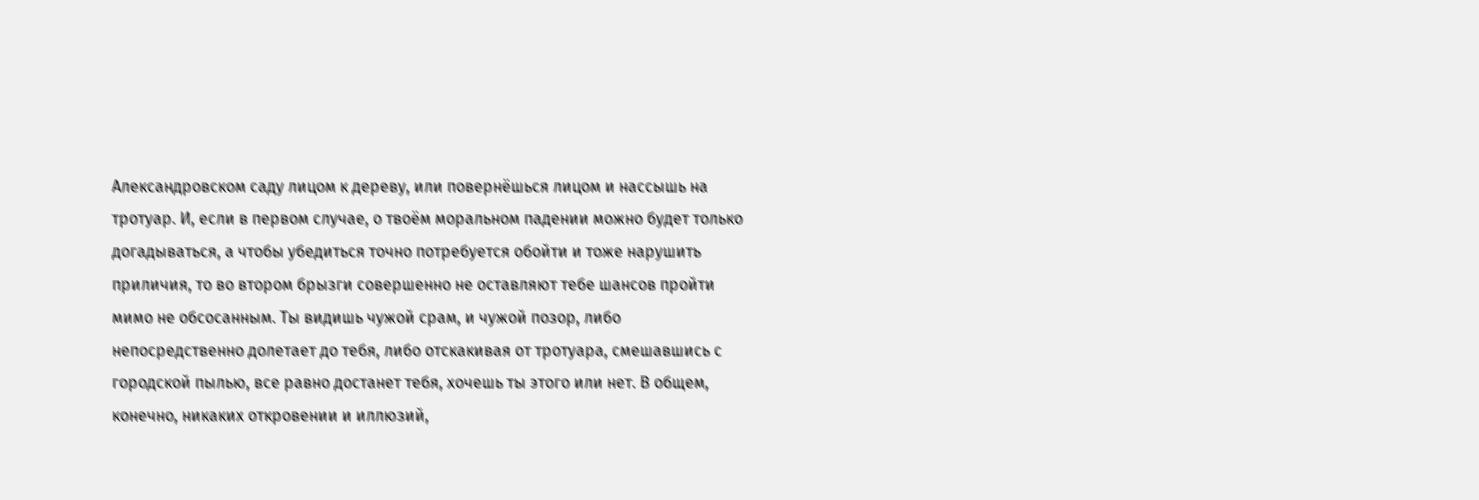Александровском саду лицом к дереву, или повернёшься лицом и нассышь на тротуар. И, если в первом случае, о твоём моральном падении можно будет только догадываться, а чтобы убедиться точно потребуется обойти и тоже нарушить приличия, то во втором брызги совершенно не оставляют тебе шансов пройти мимо не обсосанным. Ты видишь чужой срам, и чужой позор, либо непосредственно долетает до тебя, либо отскакивая от тротуара, смешавшись с городской пылью, все равно достанет тебя, хочешь ты этого или нет. В общем, конечно, никаких откровении и иллюзий,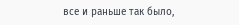все и раньше так было,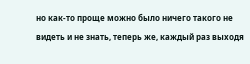но как-то проще можно было ничего такого не видеть и не знать, теперь же, каждый раз выходя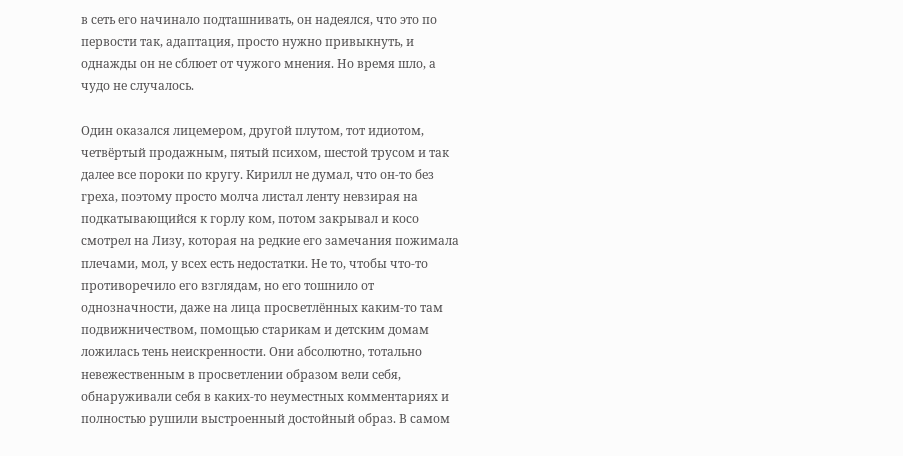в сеть его начинало подташнивать, он надеялся, что это по первости так, адаптация, просто нужно привыкнуть, и однажды он не сблюет от чужого мнения. Но время шло, а чудо не случалось.

Один оказался лицемером, другой плутом, тот идиотом, четвёртый продажным, пятый психом, шестой трусом и так далее все пороки по кругу. Кирилл не думал, что он-то без греха, поэтому просто молча листал ленту невзирая на подкатывающийся к горлу ком, потом закрывал и косо смотрел на Лизу, которая на редкие его замечания пожимала плечами, мол, у всех есть недостатки. Не то, чтобы что-то противоречило его взглядам, но его тошнило от однозначности, даже на лица просветлённых каким-то там подвижничеством, помощью старикам и детским домам ложилась тень неискренности. Они абсолютно, тотально невежественным в просветлении образом вели себя, обнаруживали себя в каких-то неуместных комментариях и полностью рушили выстроенный достойный образ. В самом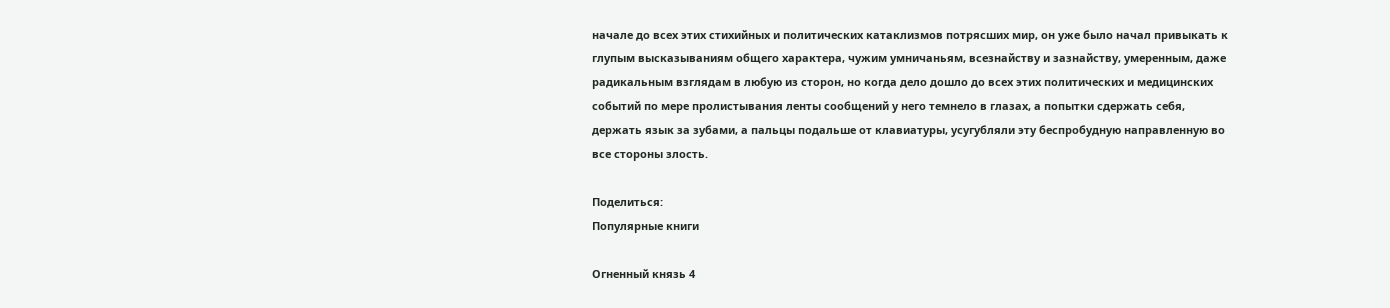начале до всех этих стихийных и политических катаклизмов потрясших мир, он уже было начал привыкать к глупым высказываниям общего характера, чужим умничаньям, всезнайству и зазнайству, умеренным, даже радикальным взглядам в любую из сторон, но когда дело дошло до всех этих политических и медицинских событий по мере пролистывания ленты сообщений у него темнело в глазах, а попытки сдержать себя, держать язык за зубами, а пальцы подальше от клавиатуры, усугубляли эту беспробудную направленную во все стороны злость.

Поделиться:
Популярные книги

Огненный князь 4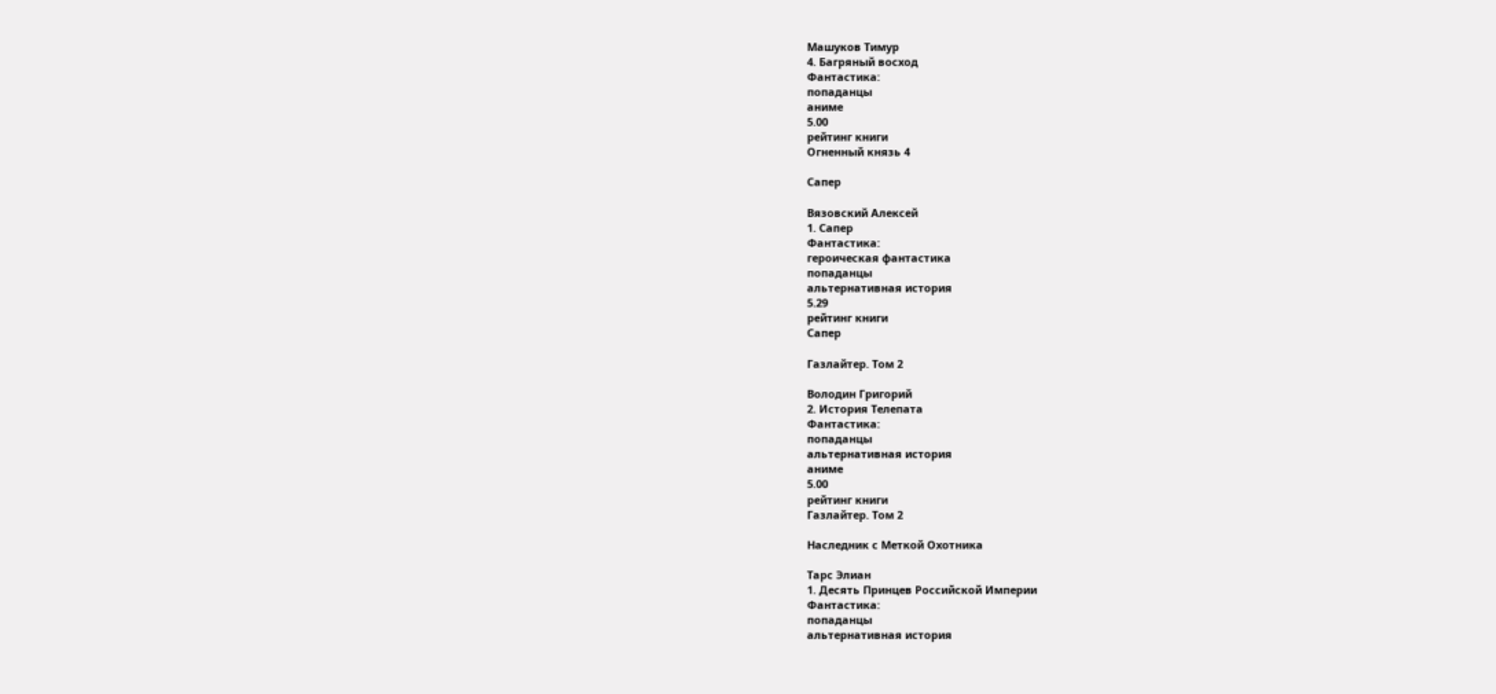Машуков Тимур
4. Багряный восход
Фантастика:
попаданцы
аниме
5.00
рейтинг книги
Огненный князь 4

Сапер

Вязовский Алексей
1. Сапер
Фантастика:
героическая фантастика
попаданцы
альтернативная история
5.29
рейтинг книги
Сапер

Газлайтер. Том 2

Володин Григорий
2. История Телепата
Фантастика:
попаданцы
альтернативная история
аниме
5.00
рейтинг книги
Газлайтер. Том 2

Наследник с Меткой Охотника

Тарс Элиан
1. Десять Принцев Российской Империи
Фантастика:
попаданцы
альтернативная история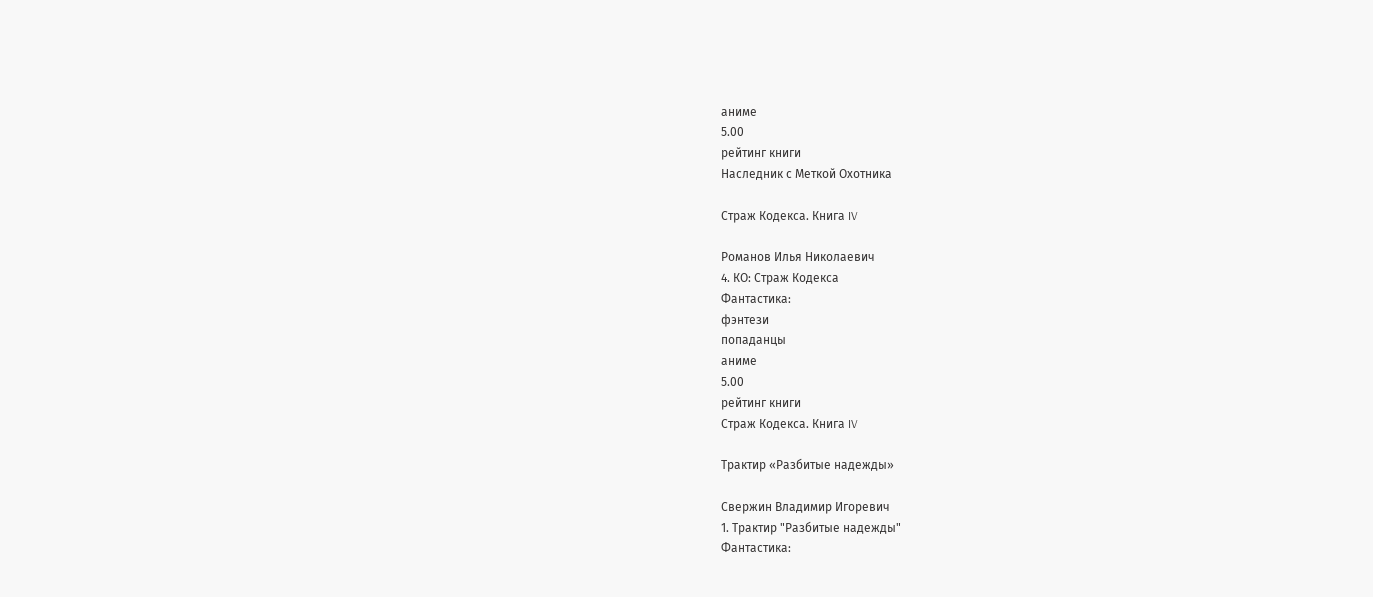аниме
5.00
рейтинг книги
Наследник с Меткой Охотника

Страж Кодекса. Книга IV

Романов Илья Николаевич
4. КО: Страж Кодекса
Фантастика:
фэнтези
попаданцы
аниме
5.00
рейтинг книги
Страж Кодекса. Книга IV

Трактир «Разбитые надежды»

Свержин Владимир Игоревич
1. Трактир "Разбитые надежды"
Фантастика: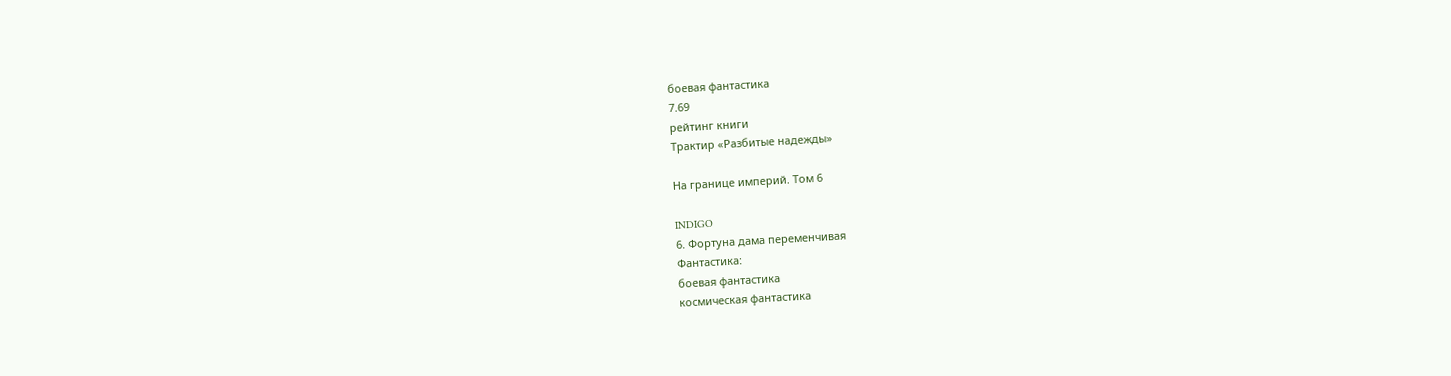боевая фантастика
7.69
рейтинг книги
Трактир «Разбитые надежды»

На границе империй. Том 6

INDIGO
6. Фортуна дама переменчивая
Фантастика:
боевая фантастика
космическая фантастика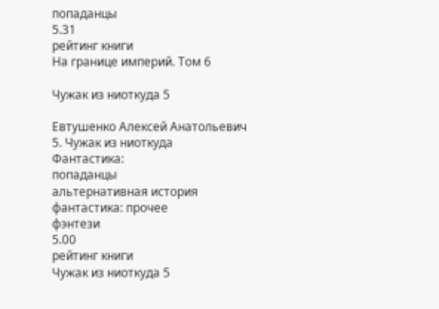попаданцы
5.31
рейтинг книги
На границе империй. Том 6

Чужак из ниоткуда 5

Евтушенко Алексей Анатольевич
5. Чужак из ниоткуда
Фантастика:
попаданцы
альтернативная история
фантастика: прочее
фэнтези
5.00
рейтинг книги
Чужак из ниоткуда 5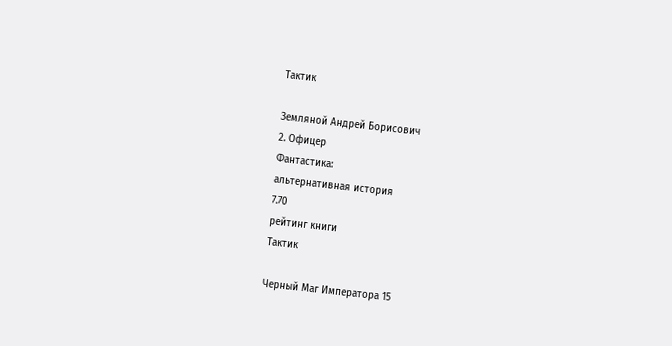Тактик

Земляной Андрей Борисович
2. Офицер
Фантастика:
альтернативная история
7.70
рейтинг книги
Тактик

Черный Маг Императора 15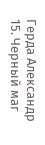Герда Александр
15. Черный маг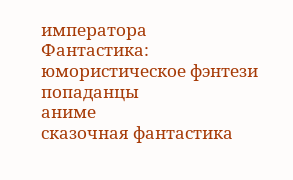императора
Фантастика:
юмористическое фэнтези
попаданцы
аниме
сказочная фантастика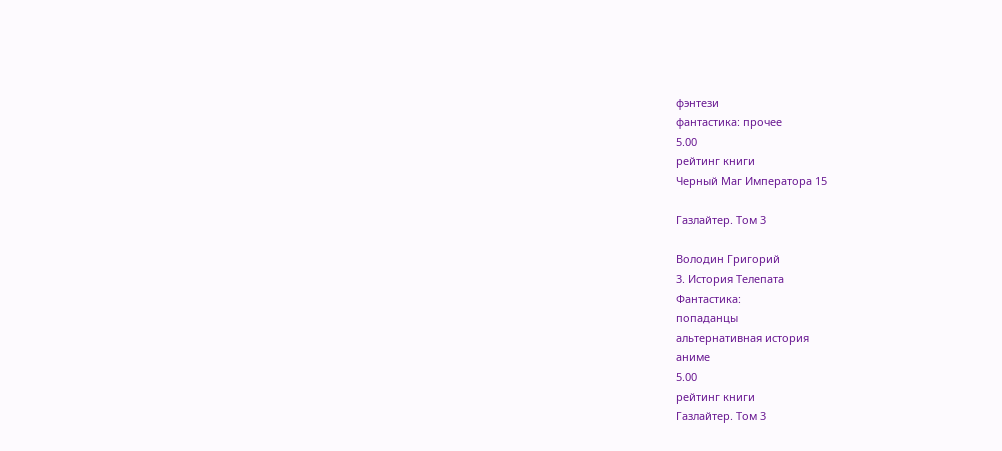фэнтези
фантастика: прочее
5.00
рейтинг книги
Черный Маг Императора 15

Газлайтер. Том 3

Володин Григорий
3. История Телепата
Фантастика:
попаданцы
альтернативная история
аниме
5.00
рейтинг книги
Газлайтер. Том 3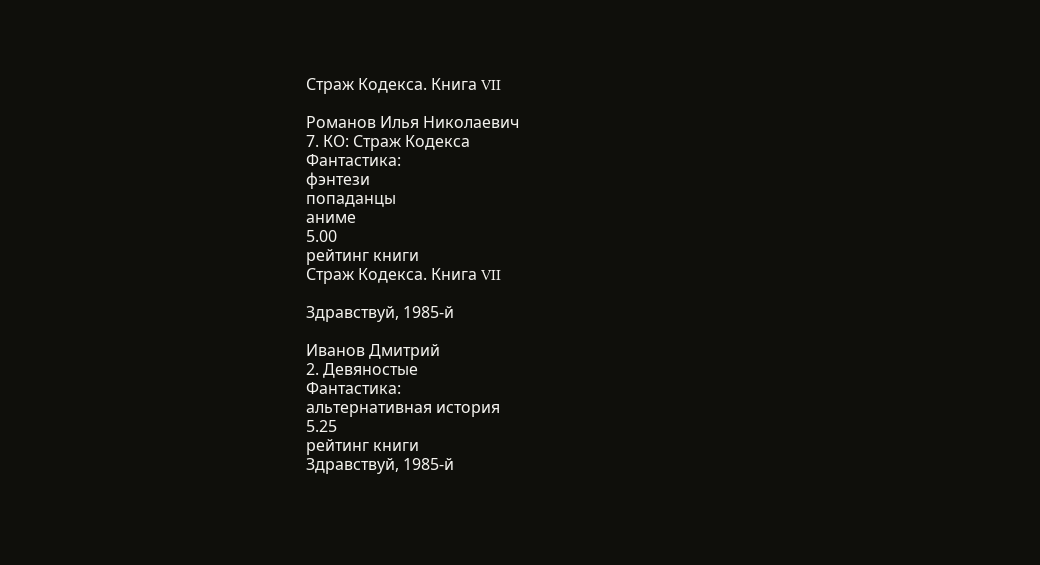Страж Кодекса. Книга VII

Романов Илья Николаевич
7. КО: Страж Кодекса
Фантастика:
фэнтези
попаданцы
аниме
5.00
рейтинг книги
Страж Кодекса. Книга VII

Здравствуй, 1985-й

Иванов Дмитрий
2. Девяностые
Фантастика:
альтернативная история
5.25
рейтинг книги
Здравствуй, 1985-й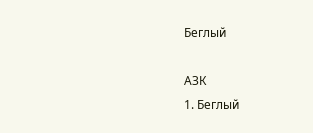Беглый

АЗК
1. Беглый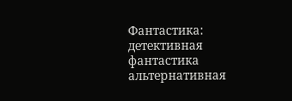Фантастика:
детективная фантастика
альтернативная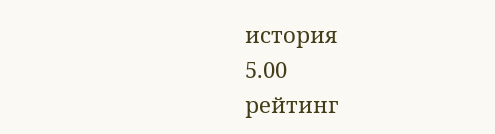история
5.00
рейтинг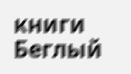книги
Беглый